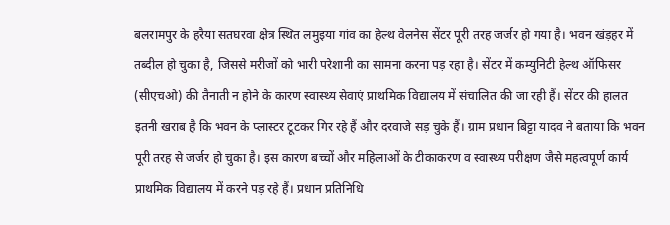बलरामपुर के हरैया सतघरवा क्षेत्र स्थित लमुइया गांव का हेल्थ वेलनेस सेंटर पूरी तरह जर्जर हो गया है। भवन खंड़हर में तब्दील हो चुका है, जिससे मरीजों को भारी परेशानी का सामना करना पड़ रहा है। सेंटर में कम्युनिटी हेल्थ ऑफिसर (सीएचओ) की तैनाती न होने के कारण स्वास्थ्य सेवाएं प्राथमिक विद्यालय में संचालित की जा रही हैं। सेंटर की हालत इतनी खराब है कि भवन के प्लास्टर टूटकर गिर रहे हैं और दरवाजे सड़ चुके हैं। ग्राम प्रधान बिट्टा यादव ने बताया कि भवन पूरी तरह से जर्जर हो चुका है। इस कारण बच्चों और महिलाओं के टीकाकरण व स्वास्थ्य परीक्षण जैसे महत्वपूर्ण कार्य प्राथमिक विद्यालय में करने पड़ रहे हैं। प्रधान प्रतिनिधि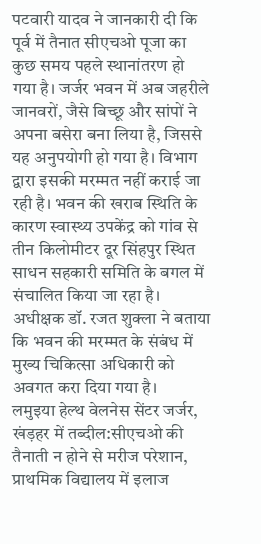पटवारी यादव ने जानकारी दी कि पूर्व में तैनात सीएचओ पूजा का कुछ समय पहले स्थानांतरण हो गया है। जर्जर भवन में अब जहरीले जानवरों, जैसे बिच्छू और सांपों ने अपना बसेरा बना लिया है, जिससे यह अनुपयोगी हो गया है। विभाग द्वारा इसकी मरम्मत नहीं कराई जा रही है। भवन की खराब स्थिति के कारण स्वास्थ्य उपकेंद्र को गांव से तीन किलोमीटर दूर सिंहपुर स्थित साधन सहकारी समिति के बगल में संचालित किया जा रहा है। अधीक्षक डॉ. रजत शुक्ला ने बताया कि भवन की मरम्मत के संबंध में मुख्य चिकित्सा अधिकारी को अवगत करा दिया गया है।
लमुइया हेल्थ वेलनेस सेंटर जर्जर, खंड़हर में तब्दील:सीएचओ की तैनाती न होने से मरीज परेशान, प्राथमिक विद्यालय में इलाज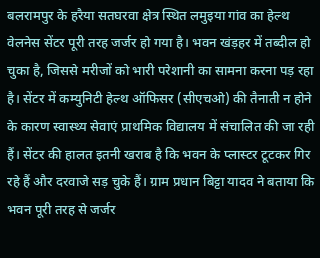बलरामपुर के हरैया सतघरवा क्षेत्र स्थित लमुइया गांव का हेल्थ वेलनेस सेंटर पूरी तरह जर्जर हो गया है। भवन खंड़हर में तब्दील हो चुका है, जिससे मरीजों को भारी परेशानी का सामना करना पड़ रहा है। सेंटर में कम्युनिटी हेल्थ ऑफिसर (सीएचओ) की तैनाती न होने के कारण स्वास्थ्य सेवाएं प्राथमिक विद्यालय में संचालित की जा रही हैं। सेंटर की हालत इतनी खराब है कि भवन के प्लास्टर टूटकर गिर रहे हैं और दरवाजे सड़ चुके हैं। ग्राम प्रधान बिट्टा यादव ने बताया कि भवन पूरी तरह से जर्जर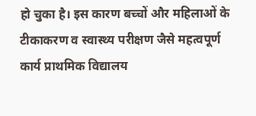हो चुका है। इस कारण बच्चों और महिलाओं के टीकाकरण व स्वास्थ्य परीक्षण जैसे महत्वपूर्ण कार्य प्राथमिक विद्यालय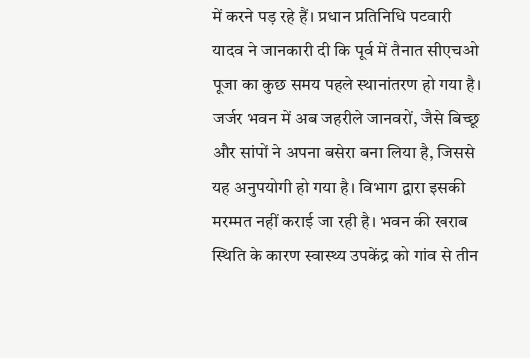में करने पड़ रहे हैं। प्रधान प्रतिनिधि पटवारी यादव ने जानकारी दी कि पूर्व में तैनात सीएचओ पूजा का कुछ समय पहले स्थानांतरण हो गया है। जर्जर भवन में अब जहरीले जानवरों, जैसे बिच्छू और सांपों ने अपना बसेरा बना लिया है, जिससे यह अनुपयोगी हो गया है। विभाग द्वारा इसकी मरम्मत नहीं कराई जा रही है। भवन की खराब स्थिति के कारण स्वास्थ्य उपकेंद्र को गांव से तीन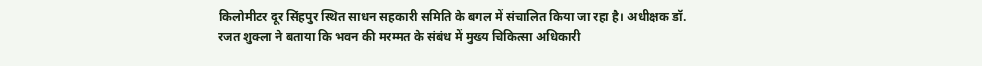किलोमीटर दूर सिंहपुर स्थित साधन सहकारी समिति के बगल में संचालित किया जा रहा है। अधीक्षक डॉ. रजत शुक्ला ने बताया कि भवन की मरम्मत के संबंध में मुख्य चिकित्सा अधिकारी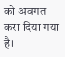को अवगत करा दिया गया है।